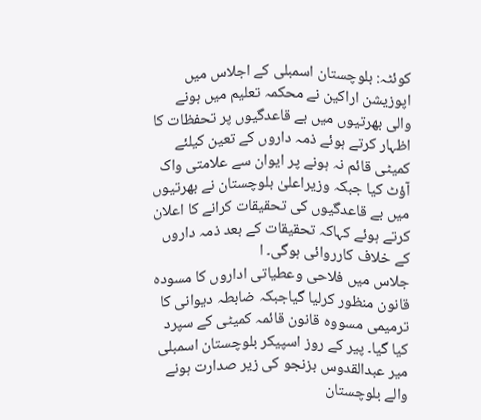کوئٹہ: بلوچستان اسمبلی کے اجلاس میں اپوزیشن اراکین نے محکمہ تعلیم میں ہونے والی بھرتیوں میں بے قاعدگیوں پر تحفظات کا اظہار کرتے ہوئے ذمہ داروں کے تعین کیلئے کمیٹی قائم نہ ہونے پر ایوان سے علامتی واک آؤٹ کیا جبکہ وزیراعلیٰ بلوچستان نے بھرتیوں میں بے قاعدگیوں کی تحقیقات کرانے کا اعلان کرتے ہوئے کہاکہ تحقیقات کے بعد ذمہ داروں کے خلاف کارروائی ہوگی۔ ا
جلاس میں فلاحی وعطیاتی اداروں کا مسودہ قانون منظور کرلیا گیاجبکہ ضابطہ دیوانی کا ترمیمی مسووہ قانون قائمہ کمیٹی کے سپرد کیا گیا۔ پیر کے روز اسپیکر بلوچستان اسمبلی میر عبدالقدوس بزنجو کی زیر صدارت ہونے والے بلوچستان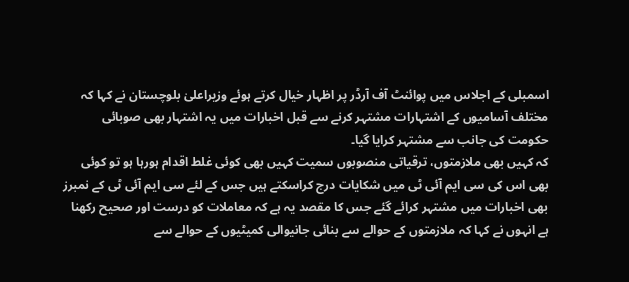اسمبلی کے اجلاس میں پوائنٹ آف آرڈر پر اظہار خیال کرتے ہوئے وزیراعلیٰ بلوچستان نے کہا کہ مختلف آسامیوں کے اشتہارات مشتہر کرنے سے قبل اخبارات میں یہ اشتہار بھی صوبائی حکومت کی جانب سے مشتہر کرایا گیا۔
کہ کہیں بھی ملازمتوں، ترقیاتی منصوبوں سمیت کہیں بھی کوئی غلط اقدام ہورہا ہو تو کوئی بھی اس کی سی ایم آئی ٹی میں شکایات درج کراسکتے ہیں جس کے لئے سی ایم آئی ٹی کے نمبرز بھی اخبارات میں مشتہر کرائے گئے جس کا مقصد یہ ہے کہ معاملات کو درست اور صحیح رکھنا ہے انہوں نے کہا کہ ملازمتوں کے حوالے سے بنائی جانیوالی کمیٹیوں کے حوالے سے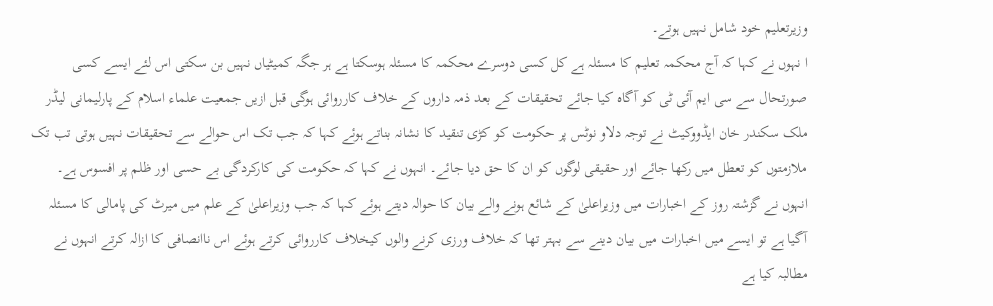وزیرتعلیم خود شامل نہیں ہوتے۔
ا نہوں نے کہا کہ آج محکمہ تعلیم کا مسئلہ ہے کل کسی دوسرے محکمہ کا مسئلہ ہوسکتا ہے ہر جگہ کمیٹیاں نہیں بن سکتی اس لئے ایسے کسی صورتحال سے سی ایم آئی ٹی کو آگاہ کیا جائے تحقیقات کے بعد ذمہ داروں کے خلاف کارروائی ہوگی قبل ازیں جمعیت علماء اسلام کے پارلیمانی لیڈر ملک سکندر خان ایڈووکیٹ نے توجہ دلاو نوٹس پر حکومت کو کڑی تنقید کا نشانہ بناتے ہوئے کہا کہ جب تک اس حوالے سے تحقیقات نہیں ہوتی تب تک ملازمتوں کو تعطل میں رکھا جائے اور حقیقی لوگوں کو ان کا حق دیا جائے۔ انہوں نے کہا کہ حکومت کی کارکردگی بے حسی اور ظلم پر افسوس ہے۔
انہوں نے گزشتہ روز کے اخبارات میں وزیراعلیٰ کے شائع ہونے والے بیان کا حوالہ دیتے ہوئے کہا کہ جب وزیراعلیٰ کے علم میں میرٹ کی پامالی کا مسئلہ آگیا ہے تو ایسے میں اخبارات میں بیان دینے سے بہتر تھا کہ خلاف ورزی کرنے والوں کیخلاف کارروائی کرتے ہوئے اس ناانصافی کا ازالہ کرتے انہوں نے مطالبہ کیا ہے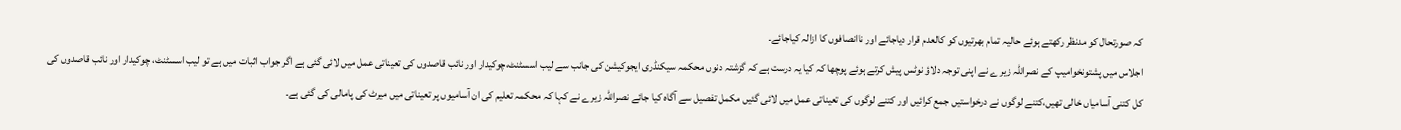کہ صورتحال کو مدنظر رکھتے ہوئے حالیہ تمام بھرتیوں کو کالعدم قرار دیاجائے اور ناانصافوں کا ازالہ کیاجائے۔
اجلاس میں پشتونخوامیپ کے نصراللہ زیر ے نے اپنی توجہ دلاؤ نوٹس پیش کرتے ہوئے پوچھا کہ کیا یہ درست ہے کہ گزشتہ دنوں محکمہ سیکنڈری ایجوکیشن کی جانب سے لیب اسسٹنٹ،چوکیدار اور نائب قاصدوں کی تعیناتی عمل میں لائی گئی ہے اگر جواب اثبات میں ہے تو لیب اسسٹنٹ، چوکیدار اور نائب قاصدوں کی کل کتنی آسامیاں خالی تھیں،کتنے لوگوں نے درخواستیں جمع کرائیں اور کتنے لوگوں کی تعیناتی عمل میں لائی گئیں مکمل تفصیل سے آگاہ کیا جائے نصراللہ زیرے نے کہا کہ محکمہ تعلیم کی ان آسامیوں پر تعیناتی میں میرٹ کی پامالی کی گئی ہے۔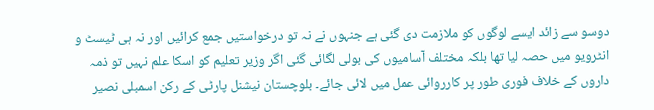دوسو سے زائد ایسے لوگوں کو ملازمت دی گئی ہے جنہوں نے نہ تو درخواستیں جمع کرائیں اور نہ ہی ٹیسٹ و انٹرویو میں حصہ لیا تھا بلکہ مختلف آسامیوں کی بولی لگائی گئی اگر وزیر تعلیم کو اسکا علم نہیں تو ذمہ داروں کے خلاف فوری طور پر کارروائی عمل میں لائی جائے۔ بلوچستان نیشنل پارٹی کے رکن اسمبلی نصیر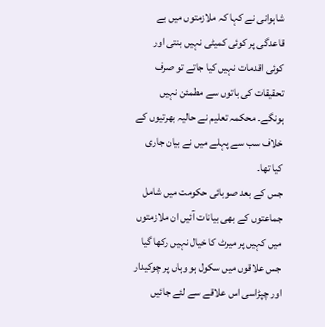شاہوانی نے کہا کہ ملازمتوں میں بے قاعدگی پر کوئی کمیٹی نہیں بنتی اور کوئی اقدمات نہیں کیا جاتے تو صرف تحقیقات کی باتوں سے مطمئن نہیں ہونگے۔ محکمہ تعلیم نے حالیہ بھرتیوں کے خلاف سب سے پہلے میں نے بیان جاری کیا تھا۔
جس کے بعد صوبائی حکومت میں شامل جماعتوں کے بھی بیانات آئیں ان ملازمتوں میں کہیں پر میرٹ کا خیال نہیں رکھا گیا جس علاقوں میں سکول ہو وہاں پر چوکیدار اور چپڑاسی اس علاقے سے لئے جائیں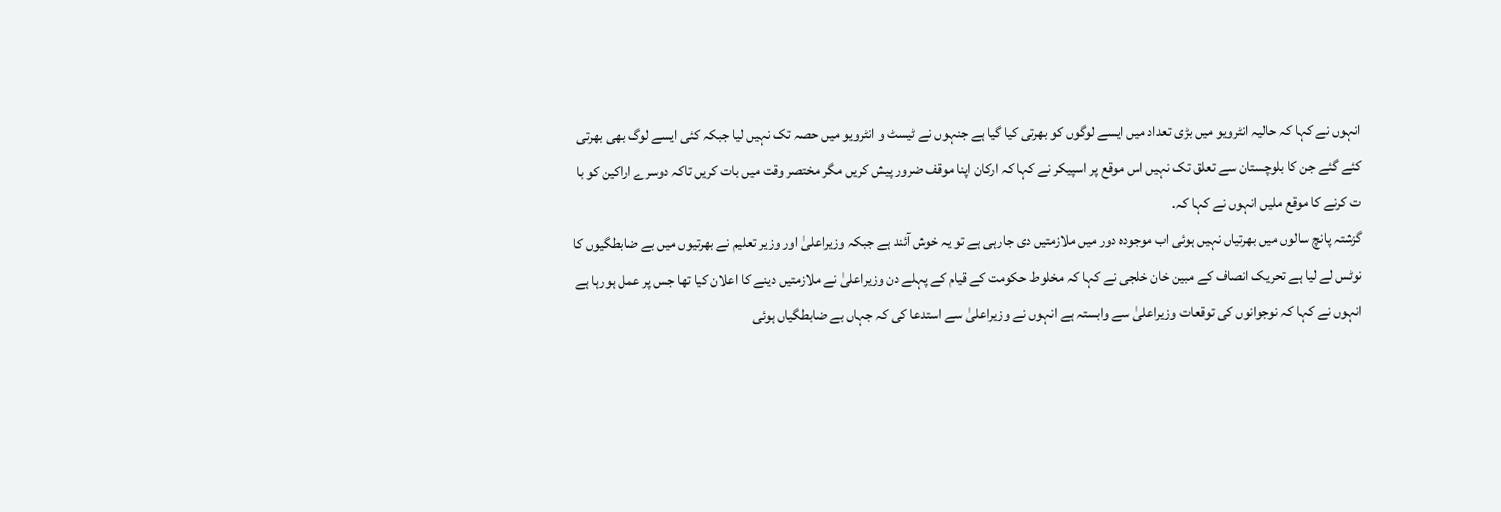انہوں نے کہا کہ حالیہ انٹرویو میں بڑی تعداد میں ایسے لوگوں کو بھرتی کیا گیا ہے جنہوں نے ٹیسٹ و انٹرویو میں حصہ تک نہیں لیا جبکہ کئی ایسے لوگ بھی بھرتی کئے گئے جن کا بلوچستان سے تعلق تک نہیں اس موقع پر اسپیکر نے کہا کہ ارکان اپنا موقف ضرور پیش کریں مگر مختصر وقت میں بات کریں تاکہ دوسرے اراکین کو با ت کرنے کا موقع ملیں انہوں نے کہا کہ۔
گزشتہ پانچ سالوں میں بھرتیاں نہیں ہوئی اب موجودہ دور میں ملازمتیں دی جارہی ہے تو یہ خوش آئند ہے جبکہ وزیراعلیٰ اور وزیر تعلیم نے بھرتیوں میں بے ضابطگیوں کا نوٹس لے لیا ہے تحریک انصاف کے مبین خان خلجی نے کہا کہ مخلوط حکومت کے قیام کے پہلے دن وزیراعلیٰ نے ملازمتیں دینے کا اعلان کیا تھا جس پر عمل ہورہا ہے انہوں نے کہا کہ نوجوانوں کی توقعات وزیراعلیٰ سے وابستہ ہے انہوں نے وزیراعلیٰ سے استدعا کی کہ جہاں بے ضابطگیاں ہوئی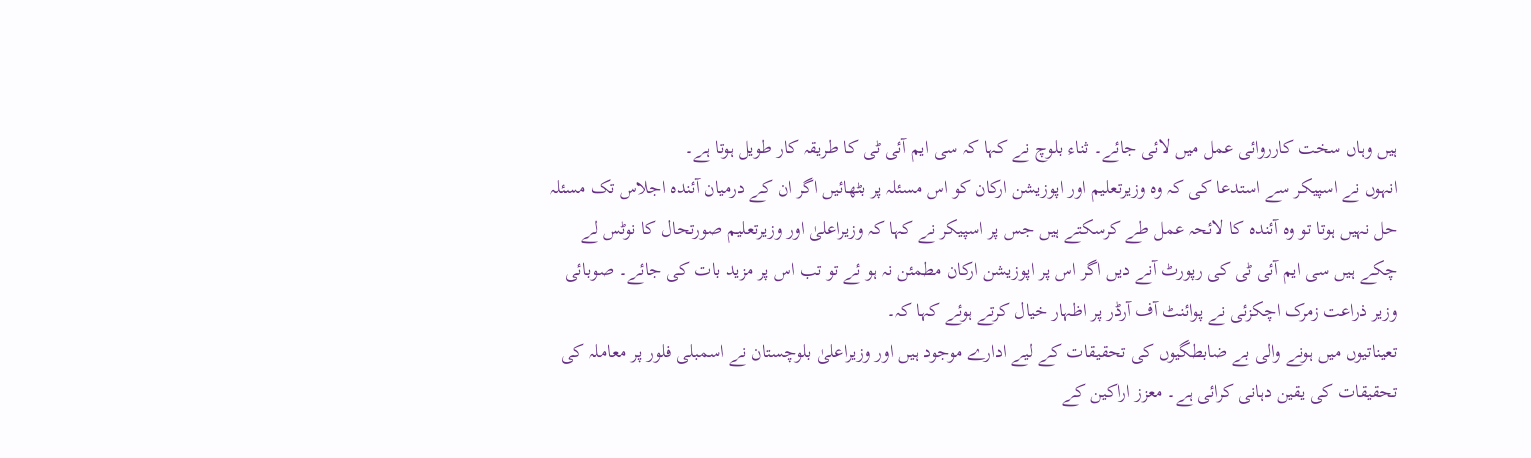ہیں وہاں سخت کارروائی عمل میں لائی جائے۔ ثناء بلوچ نے کہا کہ سی ایم آئی ٹی کا طریقہ کار طویل ہوتا ہے۔
انہوں نے اسپیکر سے استدعا کی کہ وہ وزیرتعلیم اور اپوزیشن ارکان کو اس مسئلہ پر بٹھائیں اگر ان کے درمیان آئندہ اجلاس تک مسئلہ حل نہیں ہوتا تو وہ آئندہ کا لائحہ عمل طے کرسکتے ہیں جس پر اسپیکر نے کہا کہ وزیراعلیٰ اور وزیرتعلیم صورتحال کا نوٹس لے چکے ہیں سی ایم آئی ٹی کی رپورٹ آنے دیں اگر اس پر اپوزیشن ارکان مطمئن نہ ہو ئے تو تب اس پر مزید بات کی جائے۔ صوبائی وزیر ذراعت زمرک اچکزئی نے پوائنٹ آف آرڈر پر اظہار خیال کرتے ہوئے کہا کہ۔
تعیناتیوں میں ہونے والی بے ضابطگیوں کی تحقیقات کے لیے ادارے موجود ہیں اور وزیراعلیٰ بلوچستان نے اسمبلی فلور پر معاملہ کی تحقیقات کی یقین دہانی کرائی ہے۔ معزز اراکین کے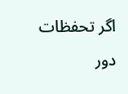اگر تحفظات دور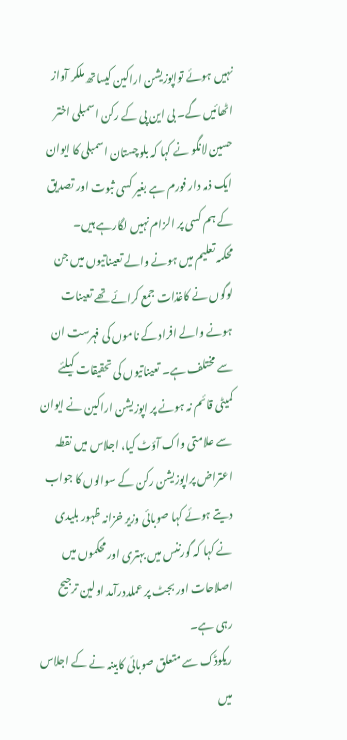نہیں ہوئے تواپوزیشن اراکین کیساتھ ملکر آواز اٹھائیں گے۔ بی این پی کے رکن اسمبلی اختر حسین لانگو نے کہا کہ بلوچستان اسمبلی کا ایوان ایک ذمہ دار فورم ہے بغیر کسی ثبوت اور تصدیق کے ہم کسی پر الزام نہیں لگارہے ہیں۔
محکمہ تعلیم میں ہونے والے تعیناتیوں میں جن لوگوں نے کاغذات جمع کرائے تھے تعینات ہونے والے افراد کے ناموں کی فہرست ان سے مختلف ہے۔ تعیناتیوں کی تحقیقات کیلئے کمیٹی قائم نہ ہونے پر اپوزیشن اراکین نے ایوان سے علامتی واک آؤٹ کیا، اجلاس میں نقطہ اعتراض پراپوزیشن رکن کے سوالوں کا جواب دیتے ہوئے کہا صوبائی وزیر خزانہ ظہور بلیدی نے کہا کہ گورننس میں بہتری اور محکموں میں اصلاحات اور بجٹ پر عملددرآمد اولین ترجیح رہی ہے۔
ریکوڈک سے متعلق صوبائی کابینہ نے کے اجلاس میں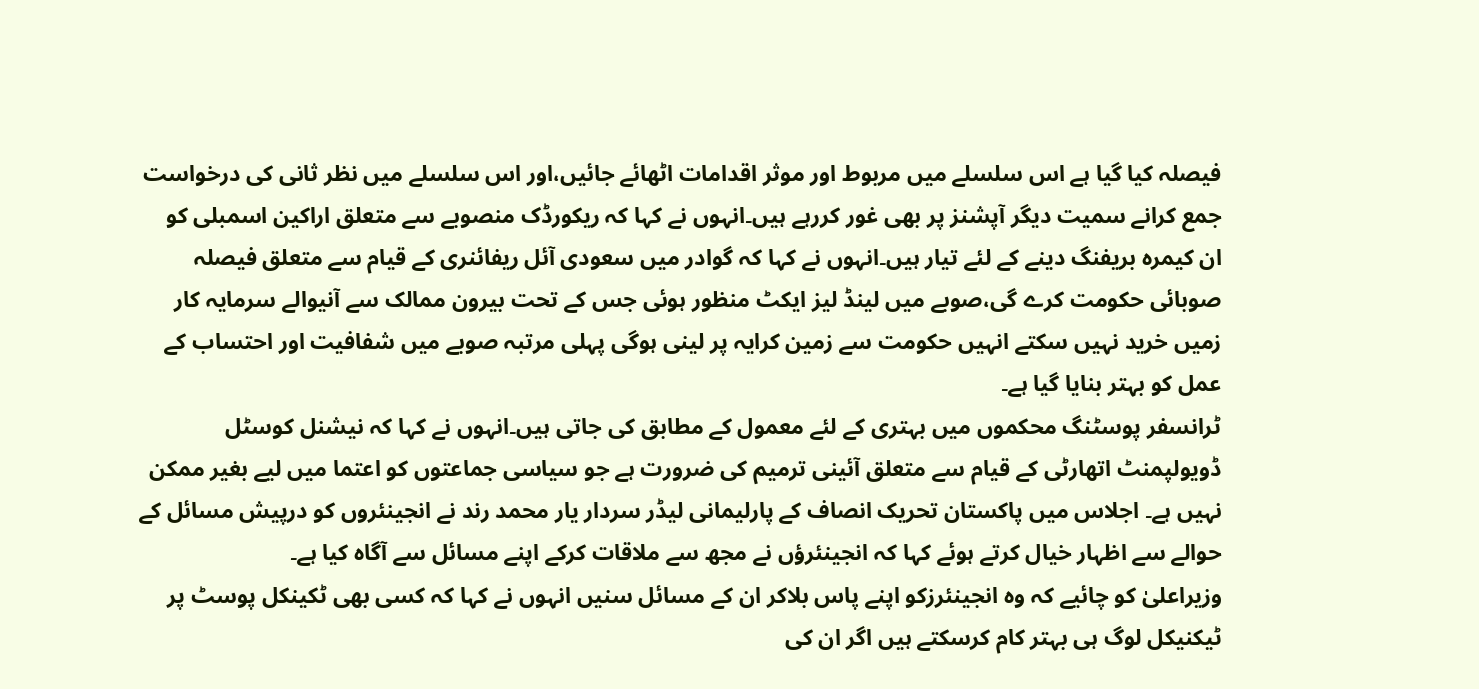فیصلہ کیا گیا ہے اس سلسلے میں مربوط اور موثر اقدامات اٹھائے جائیں،اور اس سلسلے میں نظر ثانی کی درخواست جمع کرانے سمیت دیگر آپشنز پر بھی غور کررہے ہیں۔انہوں نے کہا کہ ریکورڈک منصوبے سے متعلق اراکین اسمبلی کو ان کیمرہ بریفنگ دینے کے لئے تیار ہیں۔انہوں نے کہا کہ گوادر میں سعودی آئل ریفائنری کے قیام سے متعلق فیصلہ صوبائی حکومت کرے گی،صوبے میں لینڈ لیز ایکٹ منظور ہوئی جس کے تحت بیرون ممالک سے آنیوالے سرمایہ کار زمیں خرید نہیں سکتے انہیں حکومت سے زمین کرایہ پر لینی ہوگی پہلی مرتبہ صوبے میں شفافیت اور احتساب کے عمل کو بہتر بنایا گیا ہے۔
ٹرانسفر پوسٹنگ محکموں میں بہتری کے لئے معمول کے مطابق کی جاتی ہیں۔انہوں نے کہا کہ نیشنل کوسٹل ڈویولپمنٹ اتھارٹی کے قیام سے متعلق آئینی ترمیم کی ضرورت ہے جو سیاسی جماعتوں کو اعتما میں لیے بغیر ممکن نہیں ہے۔ اجلاس میں پاکستان تحریک انصاف کے پارلیمانی لیڈر سردار یار محمد رند نے انجینئروں کو درپیش مسائل کے حوالے سے اظہار خیال کرتے ہوئے کہا کہ انجینئرؤں نے مجھ سے ملاقات کرکے اپنے مسائل سے آگاہ کیا ہے۔
وزیراعلیٰ کو چائیے کہ وہ انجینئرزکو اپنے پاس بلاکر ان کے مسائل سنیں انہوں نے کہا کہ کسی بھی ٹکینکل پوسٹ پر ٹیکنیکل لوگ ہی بہتر کام کرسکتے ہیں اگر ان کی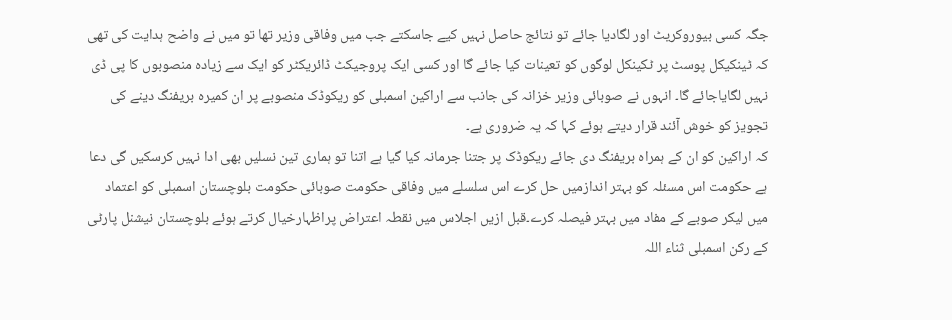جگہ کسی بیوروکریٹ اور لگادیا جائے تو نتائج حاصل نہیں کیے جاسکتے جب میں وفاقی وزیر تھا تو میں نے واضح ہدایت کی تھی کہ ٹینکیکل پوسٹ پر ٹکینکل لوگوں کو تعینات کیا جائے گا اور کسی ایک پروجیکٹ ڈائریکٹر کو ایک سے زیادہ منصوبوں کا پی ڈی نہیں لگایاجائے گا۔ انہوں نے صوبائی وزیر خزانہ کی جانب سے اراکین اسمبلی کو ریکوڈک منصوبے پر ان کمیرہ بریفنگ دینے کی تجویز کو خوش آئند قرار دیتے ہوئے کہا کہ یہ ضروری ہے۔
کہ اراکین کو ان کے ہمراہ بریفنگ دی جائے ریکوڈک پر جتنا جرمانہ کیا گیا ہے اتنا تو ہماری تین نسلیں بھی ادا نہیں کرسکیں گی دعا ہے حکومت اس مسئلہ کو بہتر اندازمیں حل کرے اس سلسلے میں وفاقی حکومت صوبائی حکومت بلوچستان اسمبلی کو اعتماد میں لیکر صوبے کے مفاد میں بہتر فیصلہ کرے۔قبل ازیں اجلاس میں نقطہ اعتراض پراظہارخیال کرتے ہوئے بلوچستان نیشنل پارٹی کے رکن اسمبلی ثناء اللہ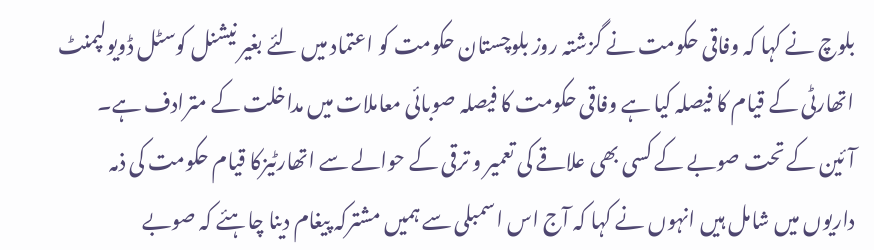بلوچ نے کہا کہ وفاقی حکومت نے گزشتہ روز بلوچستان حکومت کو اعتماد میں لئے بغیر نیشنل کوسٹل ڈویولپمنٹ اتھارٹی کے قیام کا فیصلہ کیا ہے وفاقی حکومت کا فیصلہ صوبائی معاملات میں مداخلت کے مترادف ہے۔
آئین کے تحت صوبے کے کسی بھی علاقے کی تعمیر و ترقی کے حوالے سے اتھارٹیزکا قیام حکومت کی ذمہ داریوں میں شامل ہیں انہوں نے کہا کہ آج اس اسمبلی سے ہمیں مشترکہ پیغام دینا چاہئے کہ صوبے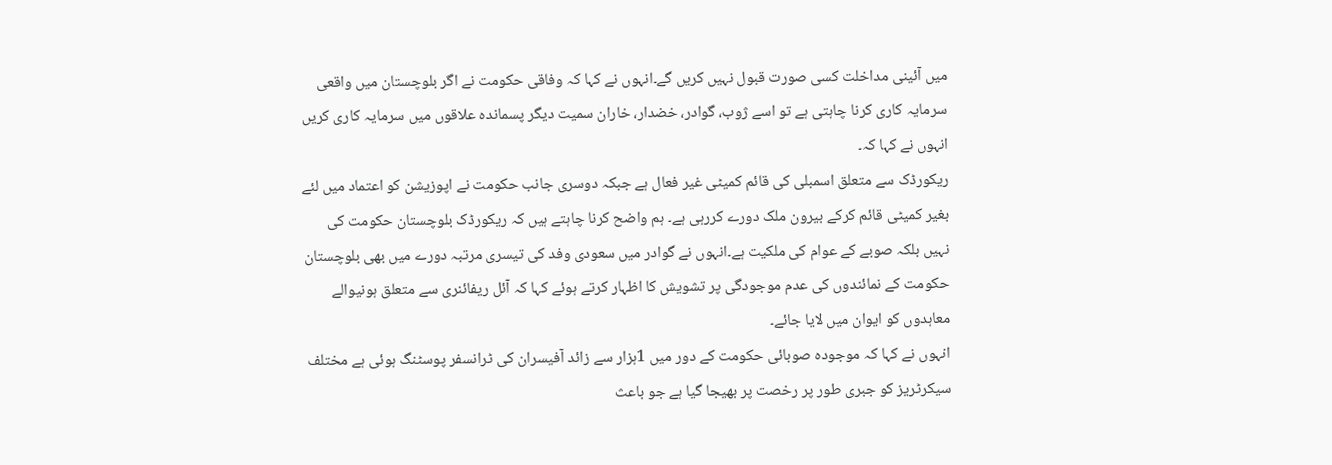میں آئینی مداخلت کسی صورت قبول نہیں کریں گے۔انہوں نے کہا کہ وفاقی حکومت نے اگر بلوچستان میں واقعی سرمایہ کاری کرنا چاہتی ہے تو اسے ژوب، گوادر، خضدار، خاران سمیت دیگر پسماندہ علاقوں میں سرمایہ کاری کریں انہوں نے کہا کہ۔
ریکورڈک سے متعلق اسمبلی کی قائم کمیٹی غیر فعال ہے جبکہ دوسری جانب حکومت نے اپوزیشن کو اعتماد میں لئے بغیر کمیٹی قائم کرکے بیرون ملک دورے کررہی ہے۔ ہم واضح کرنا چاہتے ہیں کہ ریکورڈک بلوچستان حکومت کی نہیں بلکہ صوبے کے عوام کی ملکیت ہے۔انہوں نے گوادر میں سعودی وفد کی تیسری مرتبہ دورے میں بھی بلوچستان حکومت کے نمائندوں کی عدم موجودگی پر تشویش کا اظہار کرتے ہوئے کہا کہ آئل ریفائنری سے متعلق ہونیوالے معاہدوں کو ایوان میں لایا جائے۔
انہوں نے کہا کہ موجودہ صوبائی حکومت کے دور میں 1ہزار سے زائد آفیسران کی ٹرانسفر پوسٹنگ ہوئی ہے مختلف سیکرٹریز کو جبری طور پر رخصت پر بھیجا گیا ہے جو باعث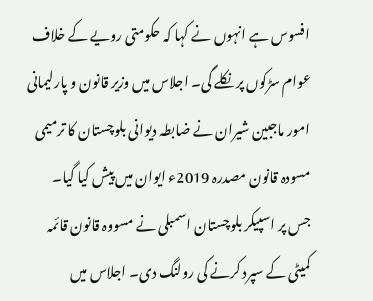افسوس ہے انہوں نے کہا کہ حکومتی رویے کے خلاف عوام سڑکوں پر نکلے گی۔ اجلاس میں وزیر قانون و پارلیمانی امور ماجبین شیران نے ضابطہ دیوانی بلوچستان کا ترمیمی مسودہ قانون مصدرہ 2019ء ایوان میں پیش کیا گیا۔
جس پر اسپیکر بلوچستان اسمبلی نے مسووہ قانون قائمہ کمیٹی کے سپرد کرنے کی رولنگ دی۔ اجلاس میں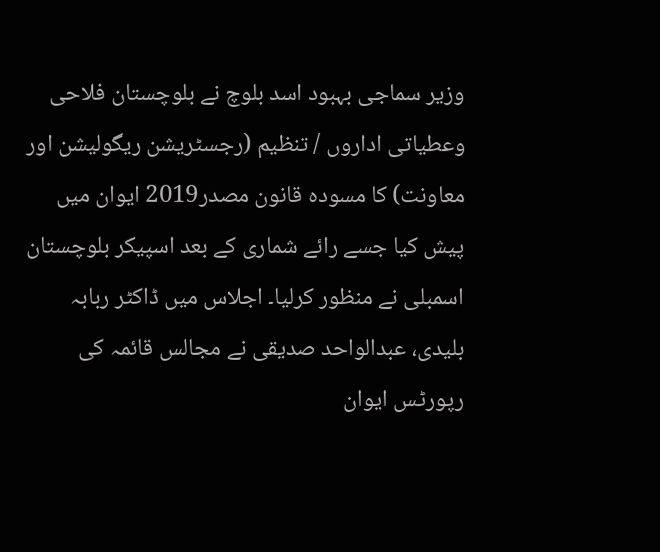وزیر سماجی بہبود اسد بلوچ نے بلوچستان فلاحی وعطیاتی اداروں / تنظیم (رجسٹریشن ریگولیشن اور معاونت) کا مسودہ قانون مصدر2019 ایوان میں پیش کیا جسے رائے شماری کے بعد اسپیکر بلوچستان اسمبلی نے منظور کرلیا۔ اجلاس میں ڈاکٹر ربابہ بلیدی، عبدالواحد صدیقی نے مجالس قائمہ کی رپورٹس ایوان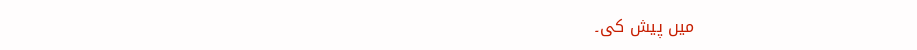میں پیش کی۔